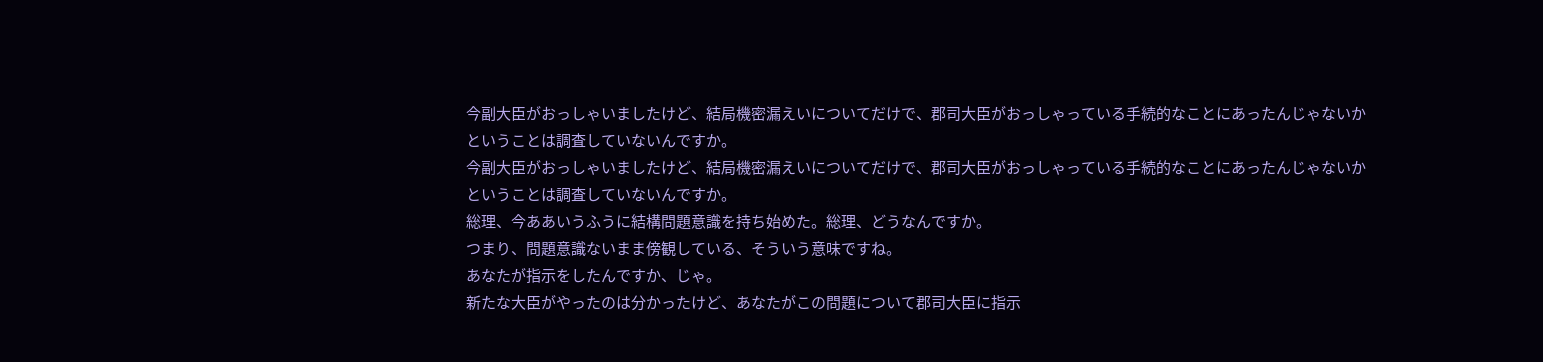今副大臣がおっしゃいましたけど、結局機密漏えいについてだけで、郡司大臣がおっしゃっている手続的なことにあったんじゃないかということは調査していないんですか。
今副大臣がおっしゃいましたけど、結局機密漏えいについてだけで、郡司大臣がおっしゃっている手続的なことにあったんじゃないかということは調査していないんですか。
総理、今ああいうふうに結構問題意識を持ち始めた。総理、どうなんですか。
つまり、問題意識ないまま傍観している、そういう意味ですね。
あなたが指示をしたんですか、じゃ。
新たな大臣がやったのは分かったけど、あなたがこの問題について郡司大臣に指示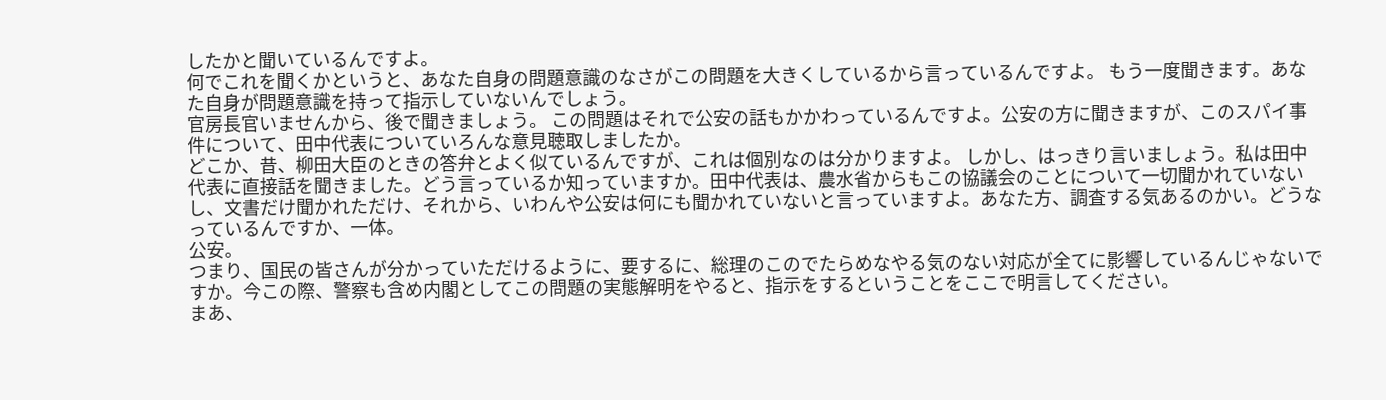したかと聞いているんですよ。
何でこれを聞くかというと、あなた自身の問題意識のなさがこの問題を大きくしているから言っているんですよ。 もう一度聞きます。あなた自身が問題意識を持って指示していないんでしょう。
官房長官いませんから、後で聞きましょう。 この問題はそれで公安の話もかかわっているんですよ。公安の方に聞きますが、このスパイ事件について、田中代表についていろんな意見聴取しましたか。
どこか、昔、柳田大臣のときの答弁とよく似ているんですが、これは個別なのは分かりますよ。 しかし、はっきり言いましょう。私は田中代表に直接話を聞きました。どう言っているか知っていますか。田中代表は、農水省からもこの協議会のことについて一切聞かれていないし、文書だけ聞かれただけ、それから、いわんや公安は何にも聞かれていないと言っていますよ。あなた方、調査する気あるのかい。どうなっているんですか、一体。
公安。
つまり、国民の皆さんが分かっていただけるように、要するに、総理のこのでたらめなやる気のない対応が全てに影響しているんじゃないですか。今この際、警察も含め内閣としてこの問題の実態解明をやると、指示をするということをここで明言してください。
まあ、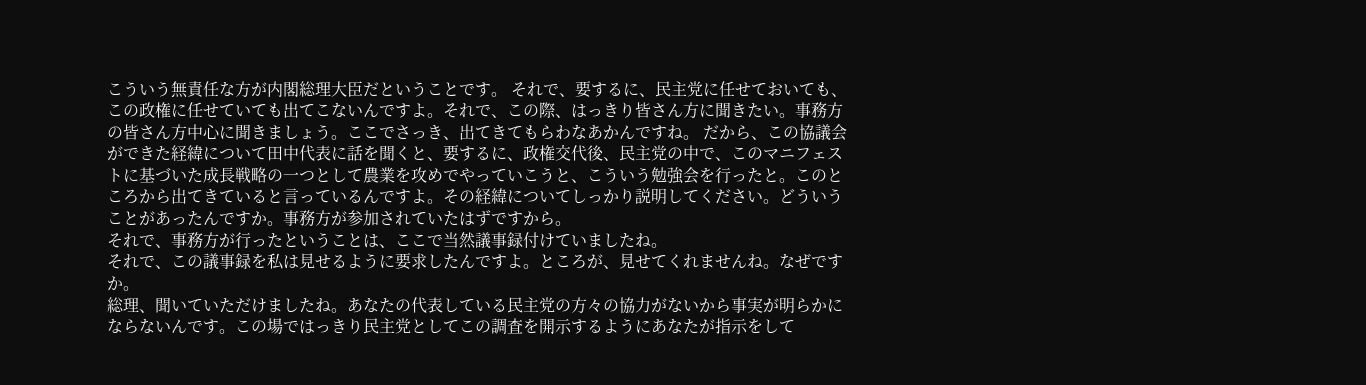こういう無責任な方が内閣総理大臣だということです。 それで、要するに、民主党に任せておいても、この政権に任せていても出てこないんですよ。それで、この際、はっきり皆さん方に聞きたい。事務方の皆さん方中心に聞きましょう。ここでさっき、出てきてもらわなあかんですね。 だから、この協議会ができた経緯について田中代表に話を聞くと、要するに、政権交代後、民主党の中で、このマニフェストに基づいた成長戦略の一つとして農業を攻めでやっていこうと、こういう勉強会を行ったと。このところから出てきていると言っているんですよ。その経緯についてしっかり説明してください。どういうことがあったんですか。事務方が参加されていたはずですから。
それで、事務方が行ったということは、ここで当然議事録付けていましたね。
それで、この議事録を私は見せるように要求したんですよ。ところが、見せてくれませんね。なぜですか。
総理、聞いていただけましたね。あなたの代表している民主党の方々の協力がないから事実が明らかにならないんです。この場ではっきり民主党としてこの調査を開示するようにあなたが指示をして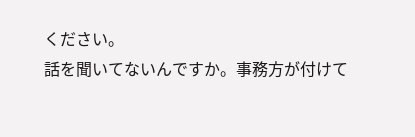ください。
話を聞いてないんですか。事務方が付けて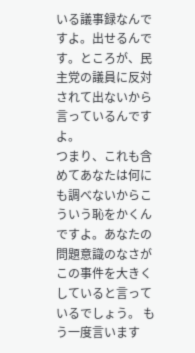いる議事録なんですよ。出せるんです。ところが、民主党の議員に反対されて出ないから言っているんですよ。
つまり、これも含めてあなたは何にも調べないからこういう恥をかくんですよ。あなたの問題意識のなさがこの事件を大きくしていると言っているでしょう。 もう一度言います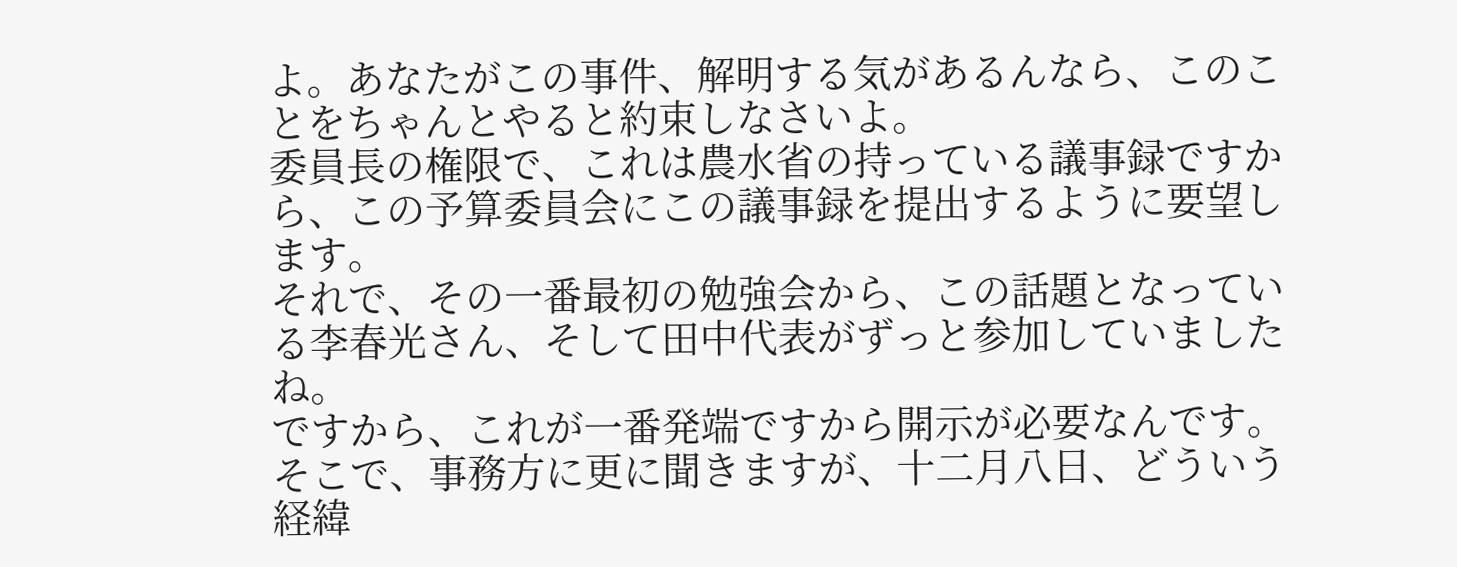よ。あなたがこの事件、解明する気があるんなら、このことをちゃんとやると約束しなさいよ。
委員長の権限で、これは農水省の持っている議事録ですから、この予算委員会にこの議事録を提出するように要望します。
それで、その一番最初の勉強会から、この話題となっている李春光さん、そして田中代表がずっと参加していましたね。
ですから、これが一番発端ですから開示が必要なんです。 そこで、事務方に更に聞きますが、十二月八日、どういう経緯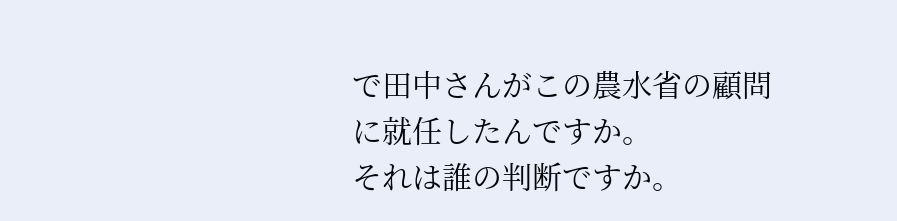で田中さんがこの農水省の顧問に就任したんですか。
それは誰の判断ですか。